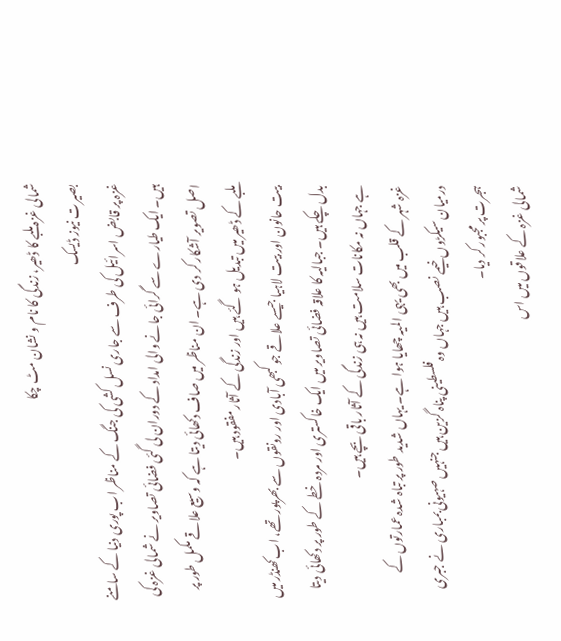شمالی غزہ ملبے کا ڈھیر، زندگی کا نام و نشان مٹ چکا
بصیرت نیوز ڈیسک
غزہ پر قابض اسرائیل کی طرف سے جاری نسل کشی کی جنگ کے مناظر اب پوری دنیا کے سامنے ہیں۔ ایک طیارے سے گرائی جانے والی امداد کے دوران لی گئی فضائی تصاویر نے شمالی غزہ کی اصل تصویر آشکار کر دی ہے۔ ان مناظر میں صاف دکھائی دیتا ہے کہ وسیع علاقے مکمل طور پر ملبے کے ڈھیر میں تبدیل ہو گئے ہیں اور زندگی کے آثار مفقود ہیں۔
بیت حانون اور بیت لاہیا جیسے علاقے جو کبھی آبادی اور رونقوں سے بھرپور تھے، اب کھنڈر میں بدل چکے ہیں۔ جبالیہ کا علاقہ فضائی تصاویر میں ایک خاکستری اور مردہ خطے کے طور پر دکھائی دیتا ہے جہاں نہ مکانات سلامت ہیں نہ ہی زندگی کے آثار باقی بچے ہیں۔
غزہ شہر کے قلب میں بھی یہی المیہ چھایا ہوا ہے۔ یہاں شدید طور پر تباہ شدہ عمارتوں کے درمیان سیکڑوں خیمے نصب ہیں جہاں وہ فلسطینی پناہ گزین ہیں جنہیں صہیونی بمباری نے جبری ہجرت پر مجبور کر دیا۔
شمالی غزہ کے علاقوں میں اس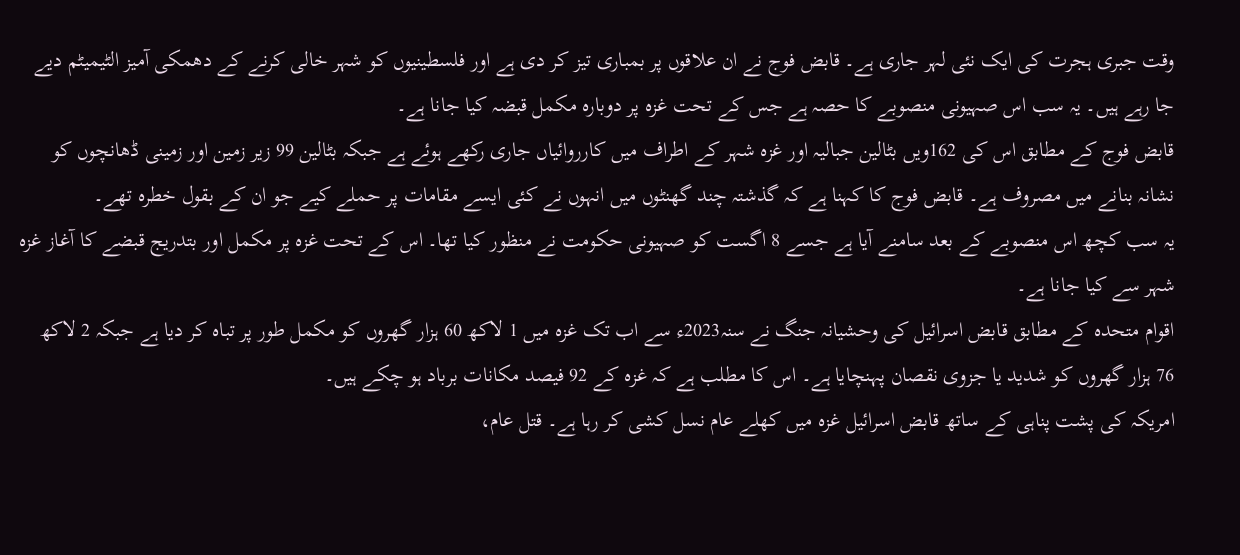وقت جبری ہجرت کی ایک نئی لہر جاری ہے۔ قابض فوج نے ان علاقوں پر بمباری تیز کر دی ہے اور فلسطینیوں کو شہر خالی کرنے کے دھمکی آمیز الٹیمیٹم دیے جا رہے ہیں۔ یہ سب اس صہیونی منصوبے کا حصہ ہے جس کے تحت غزہ پر دوبارہ مکمل قبضہ کیا جانا ہے۔
قابض فوج کے مطابق اس کی 162ویں بٹالین جبالیہ اور غزہ شہر کے اطراف میں کارروائیاں جاری رکھے ہوئے ہے جبکہ بٹالین 99 زیر زمین اور زمینی ڈھانچوں کو نشانہ بنانے میں مصروف ہے۔ قابض فوج کا کہنا ہے کہ گذشتہ چند گھنٹوں میں انہوں نے کئی ایسے مقامات پر حملے کیے جو ان کے بقول خطرہ تھے۔
یہ سب کچھ اس منصوبے کے بعد سامنے آیا ہے جسے 8 اگست کو صہیونی حکومت نے منظور کیا تھا۔ اس کے تحت غزہ پر مکمل اور بتدریج قبضے کا آغاز غزہ شہر سے کیا جانا ہے۔
اقوام متحدہ کے مطابق قابض اسرائیل کی وحشیانہ جنگ نے سنہ2023ء سے اب تک غزہ میں 1 لاکھ 60 ہزار گھروں کو مکمل طور پر تباہ کر دیا ہے جبکہ 2 لاکھ 76 ہزار گھروں کو شدید یا جزوی نقصان پہنچایا ہے۔ اس کا مطلب ہے کہ غزہ کے 92 فیصد مکانات برباد ہو چکے ہیں۔
امریکہ کی پشت پناہی کے ساتھ قابض اسرائیل غزہ میں کھلے عام نسل کشی کر رہا ہے۔ قتل عام،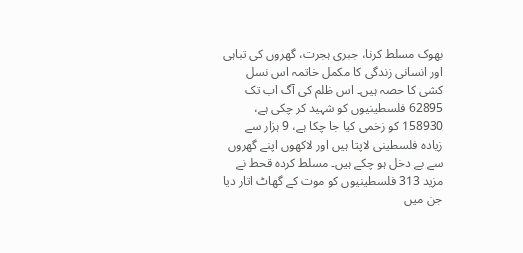بھوک مسلط کرنا، جبری ہجرت، گھروں کی تباہی اور انسانی زندگی کا مکمل خاتمہ اس نسل کشی کا حصہ ہیں۔ اس ظلم کی آگ اب تک 62895 فلسطینیوں کو شہید کر چکی ہے، 158930 کو زخمی کیا جا چکا ہے، 9 ہزار سے زیادہ فلسطینی لاپتا ہیں اور لاکھوں اپنے گھروں سے بے دخل ہو چکے ہیں۔ مسلط کردہ قحط نے مزید 313 فلسطینیوں کو موت کے گھاٹ اتار دیا جن میں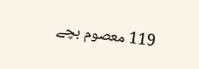119 معصوم بچے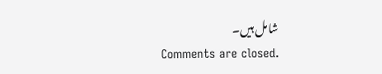شامل ہیں۔
Comments are closed.